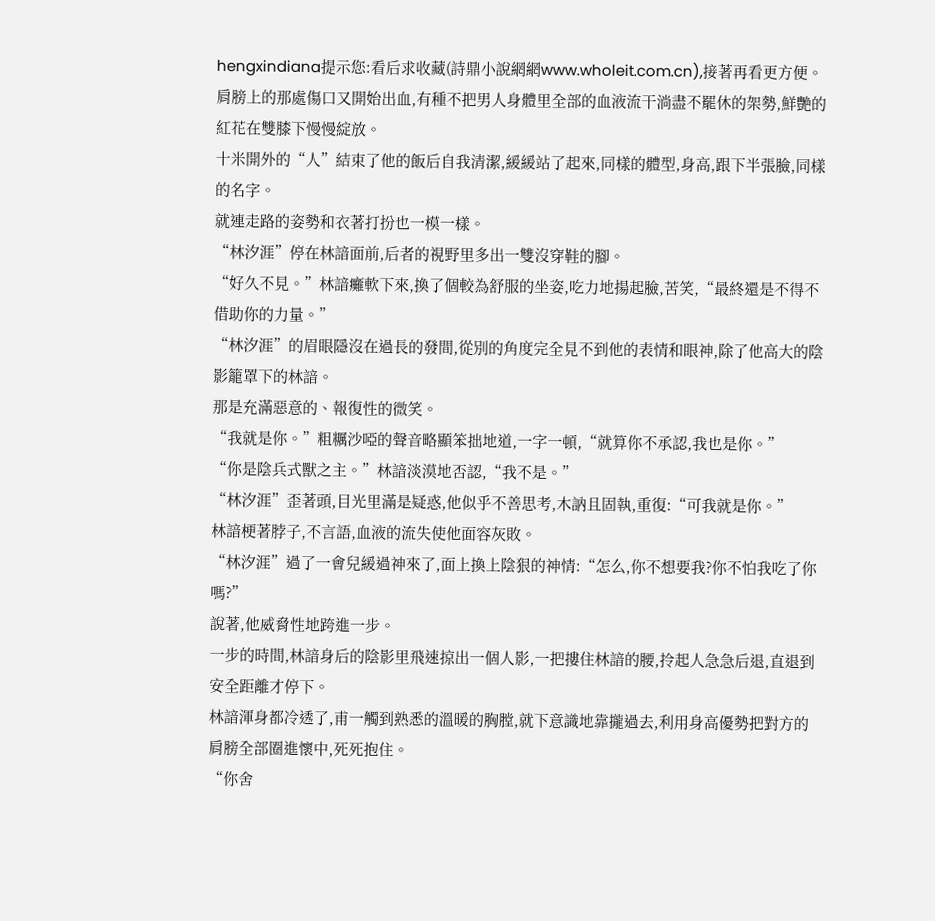hengxindiana提示您:看后求收藏(詩鼎小說網網www.wholeit.com.cn),接著再看更方便。
肩膀上的那處傷口又開始出血,有種不把男人身體里全部的血液流干淌盡不罷休的架勢,鮮艷的紅花在雙膝下慢慢綻放。
十米開外的“人”結束了他的飯后自我清潔,緩緩站了起來,同樣的體型,身高,跟下半張臉,同樣的名字。
就連走路的姿勢和衣著打扮也一模一樣。
“林汐涯”停在林諳面前,后者的視野里多出一雙沒穿鞋的腳。
“好久不見。”林諳癱軟下來,換了個較為舒服的坐姿,吃力地揚起臉,苦笑,“最終還是不得不借助你的力量。”
“林汐涯”的眉眼隱沒在過長的發間,從別的角度完全見不到他的表情和眼神,除了他高大的陰影籠罩下的林諳。
那是充滿惡意的、報復性的微笑。
“我就是你。”粗糲沙啞的聲音略顯笨拙地道,一字一頓,“就算你不承認,我也是你。”
“你是陰兵式獸之主。”林諳淡漠地否認,“我不是。”
“林汐涯”歪著頭,目光里滿是疑惑,他似乎不善思考,木訥且固執,重復:“可我就是你。”
林諳梗著脖子,不言語,血液的流失使他面容灰敗。
“林汐涯”過了一會兒緩過神來了,面上換上陰狠的神情:“怎么,你不想要我?你不怕我吃了你嗎?”
說著,他威脅性地跨進一步。
一步的時間,林諳身后的陰影里飛速掠出一個人影,一把摟住林諳的腰,拎起人急急后退,直退到安全距離才停下。
林諳渾身都冷透了,甫一觸到熟悉的溫暖的胸膛,就下意識地靠攏過去,利用身高優勢把對方的肩膀全部圈進懷中,死死抱住。
“你舍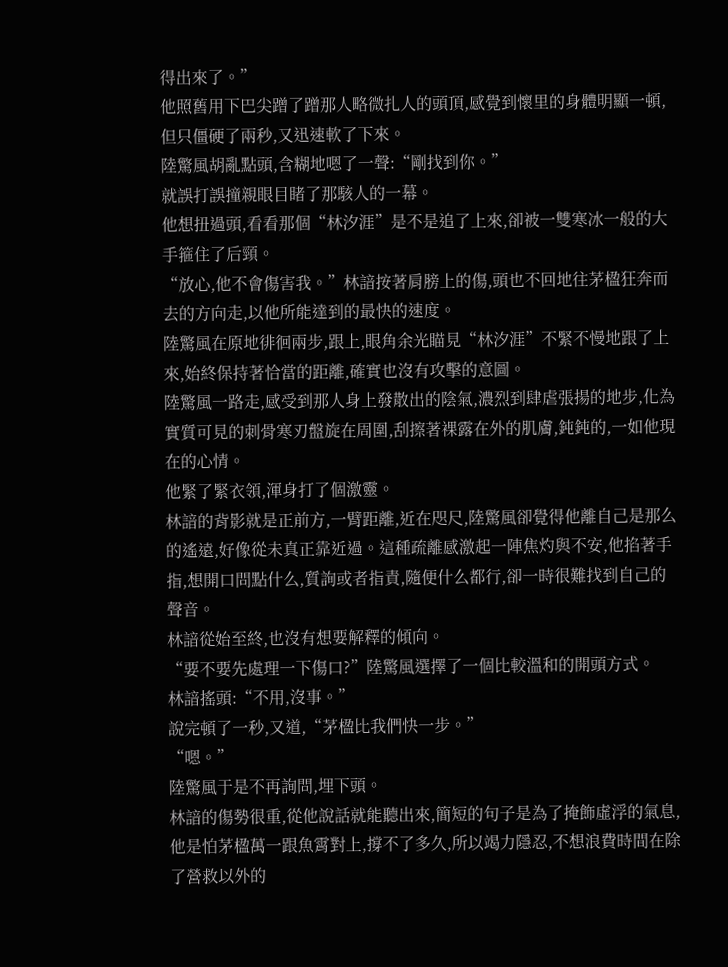得出來了。”
他照舊用下巴尖蹭了蹭那人略微扎人的頭頂,感覺到懷里的身體明顯一頓,但只僵硬了兩秒,又迅速軟了下來。
陸驚風胡亂點頭,含糊地嗯了一聲:“剛找到你。”
就誤打誤撞親眼目睹了那駭人的一幕。
他想扭過頭,看看那個“林汐涯”是不是追了上來,卻被一雙寒冰一般的大手箍住了后頸。
“放心,他不會傷害我。”林諳按著肩膀上的傷,頭也不回地往茅楹狂奔而去的方向走,以他所能達到的最快的速度。
陸驚風在原地徘徊兩步,跟上,眼角余光瞄見“林汐涯”不緊不慢地跟了上來,始終保持著恰當的距離,確實也沒有攻擊的意圖。
陸驚風一路走,感受到那人身上發散出的陰氣,濃烈到肆虐張揚的地步,化為實質可見的刺骨寒刃盤旋在周圍,刮擦著裸露在外的肌膚,鈍鈍的,一如他現在的心情。
他緊了緊衣領,渾身打了個激靈。
林諳的背影就是正前方,一臂距離,近在咫尺,陸驚風卻覺得他離自己是那么的遙遠,好像從未真正靠近過。這種疏離感激起一陣焦灼與不安,他掐著手指,想開口問點什么,質詢或者指責,隨便什么都行,卻一時很難找到自己的聲音。
林諳從始至終,也沒有想要解釋的傾向。
“要不要先處理一下傷口?”陸驚風選擇了一個比較溫和的開頭方式。
林諳搖頭:“不用,沒事。”
說完頓了一秒,又道,“茅楹比我們快一步。”
“嗯。”
陸驚風于是不再詢問,埋下頭。
林諳的傷勢很重,從他說話就能聽出來,簡短的句子是為了掩飾虛浮的氣息,他是怕茅楹萬一跟魚霄對上,撐不了多久,所以竭力隱忍,不想浪費時間在除了營救以外的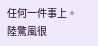任何一件事上。
陸驚風很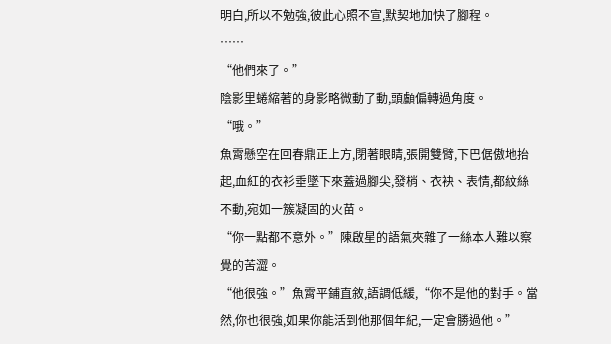明白,所以不勉強,彼此心照不宣,默契地加快了腳程。
……
“他們來了。”
陰影里蜷縮著的身影略微動了動,頭顱偏轉過角度。
“哦。”
魚霄懸空在回春鼎正上方,閉著眼睛,張開雙臂,下巴倨傲地抬起,血紅的衣衫垂墜下來蓋過腳尖,發梢、衣袂、表情,都紋絲不動,宛如一簇凝固的火苗。
“你一點都不意外。”陳啟星的語氣夾雜了一絲本人難以察覺的苦澀。
“他很強。”魚霄平鋪直敘,語調低緩,“你不是他的對手。當然,你也很強,如果你能活到他那個年紀,一定會勝過他。”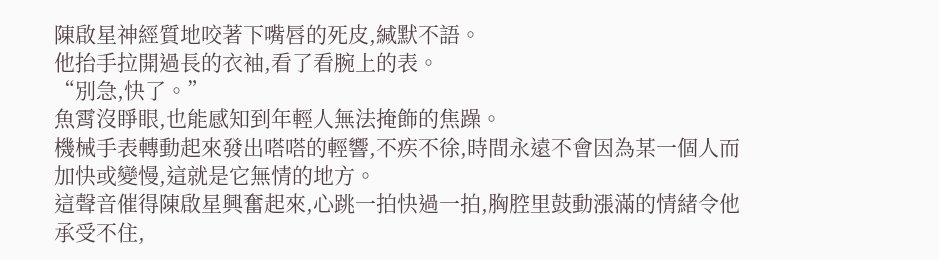陳啟星神經質地咬著下嘴唇的死皮,緘默不語。
他抬手拉開過長的衣袖,看了看腕上的表。
“別急,快了。”
魚霄沒睜眼,也能感知到年輕人無法掩飾的焦躁。
機械手表轉動起來發出嗒嗒的輕響,不疾不徐,時間永遠不會因為某一個人而加快或變慢,這就是它無情的地方。
這聲音催得陳啟星興奮起來,心跳一拍快過一拍,胸腔里鼓動漲滿的情緒令他承受不住,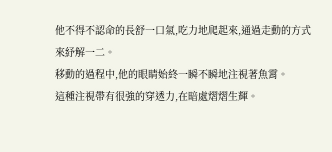他不得不認命的長舒一口氣,吃力地爬起來,通過走動的方式來紓解一二。
移動的過程中,他的眼睛始終一瞬不瞬地注視著魚霄。
這種注視帶有很強的穿透力,在暗處熠熠生輝。